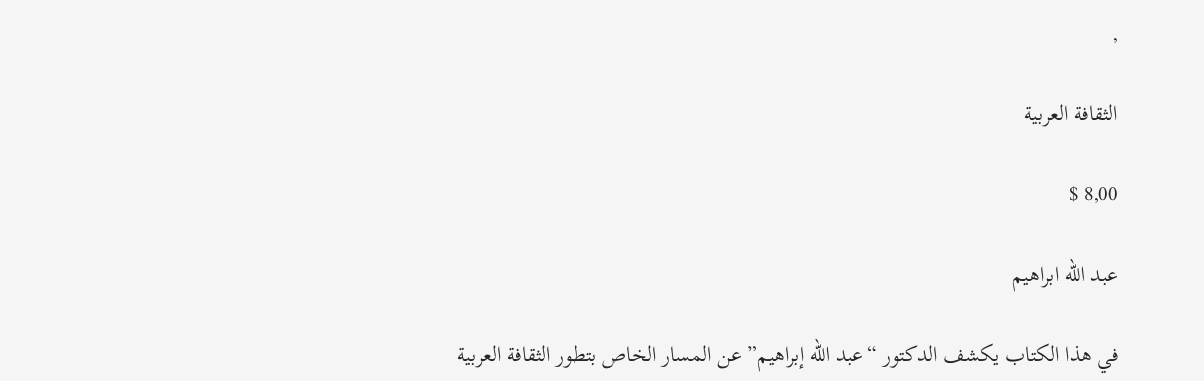,

الثقافة العربية

8,00 $

عبد الله ابراهيم

في هذا الكتاب يكشف الدكتور “عبد الله إبراهيم” عن المسار الخاص بتطور الثقافة العربية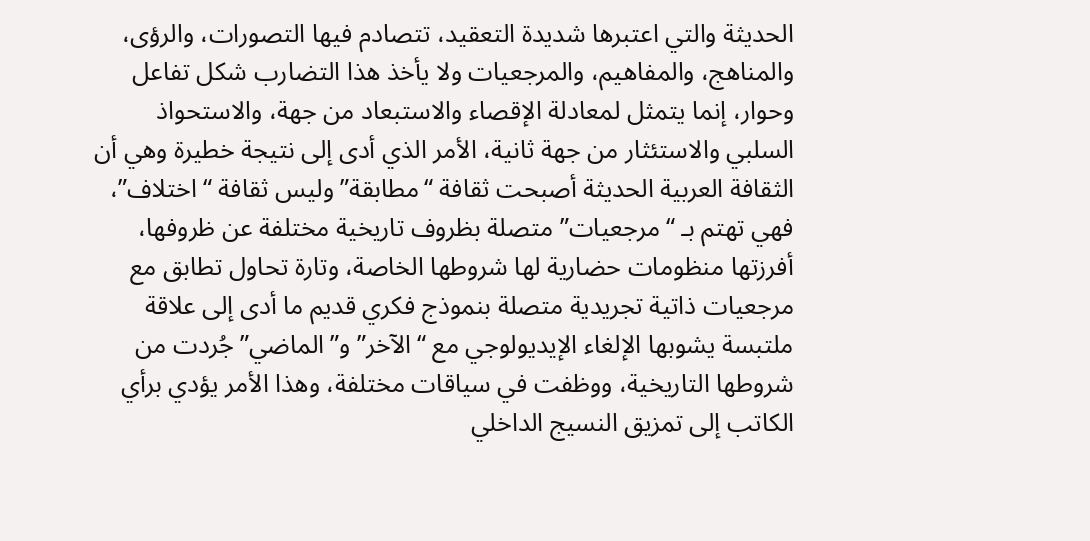الحديثة والتي اعتبرها شديدة التعقيد، تتصادم فيها التصورات، والرؤى، والمناهج، والمفاهيم، والمرجعيات ولا يأخذ هذا التضارب شكل تفاعل وحوار، إنما يتمثل لمعادلة الإقصاء والاستبعاد من جهة، والاستحواذ السلبي والاستئثار من جهة ثانية، الأمر الذي أدى إلى نتيجة خطيرة وهي أن الثقافة العربية الحديثة أصبحت ثقافة “مطابقة” وليس ثقافة “اختلاف”، فهي تهتم بـ “مرجعيات” متصلة بظروف تاريخية مختلفة عن ظروفها، أفرزتها منظومات حضارية لها شروطها الخاصة، وتارة تحاول تطابق مع مرجعيات ذاتية تجريدية متصلة بنموذج فكري قديم ما أدى إلى علاقة ملتبسة يشوبها الإلغاء الإيديولوجي مع “الآخر” و”الماضي” جُردت من شروطها التاريخية، ووظفت في سياقات مختلفة، وهذا الأمر يؤدي برأي الكاتب إلى تمزيق النسيج الداخلي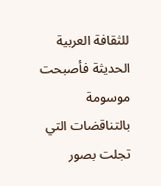للثقافة العربية الحديثة فأصبحت موسومة بالتناقضات التي تجلت بصور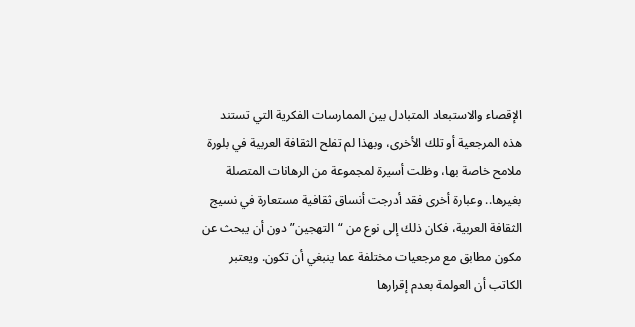الإقصاء والاستبعاد المتبادل بين الممارسات الفكرية التي تستند هذه المرجعية أو تلك الأخرى، وبهذا لم تفلح الثقافة العربية في بلورة ملامح خاصة بها، وظلت أسيرة لمجموعة من الرهانات المتصلة بغيرها.. وعبارة أخرى فقد أدرجت أنساق ثقافية مستعارة في نسيج الثقافة العربية، فكان ذلك إلى نوع من “التهجين” دون أن يبحث عن مكون مطابق مع مرجعيات مختلفة عما ينبغي أن تكون. ويعتبر الكاتب أن العولمة بعدم إقرارها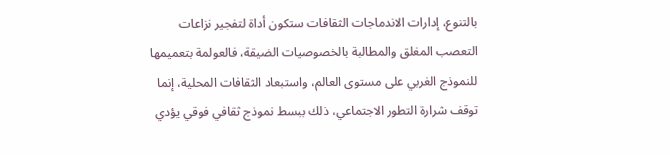بالتنوع، إدارات الاندماجات الثقافات ستكون أداة لتفجير نزاعات التعصب المغلق والمطالبة بالخصوصيات الضيقة، فالعولمة بتعميمها للنموذج الغربي على مستوى العالم، واستبعاد الثقافات المحلية، إنما توقف شرارة التطور الاجتماعي، ذلك ببسط نموذج ثقافي فوقي يؤدي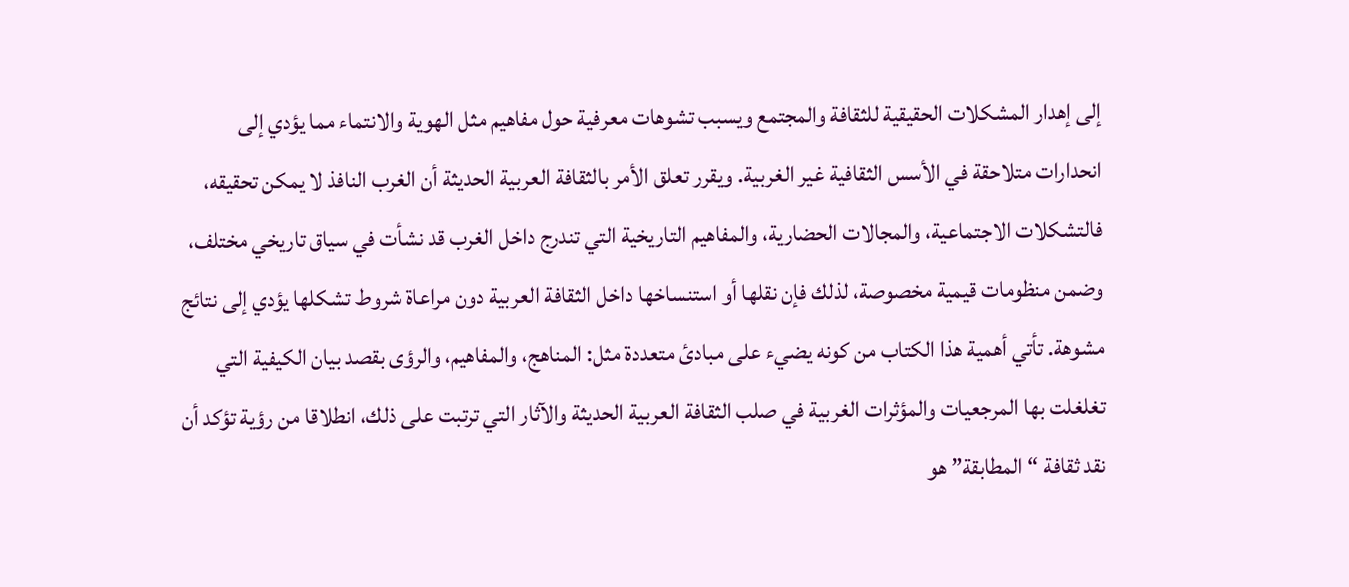إلى إهدار المشكلات الحقيقية للثقافة والمجتمع ويسبب تشوهات معرفية حول مفاهيم مثل الهوية والانتماء مما يؤدي إلى انحدارات متلاحقة في الأسس الثقافية غير الغربية. ويقرر تعلق الأمر بالثقافة العربية الحديثة أن الغرب النافذ لا يمكن تحقيقه، فالتشكلات الاجتماعية، والمجالات الحضارية، والمفاهيم التاريخية التي تندرج داخل الغرب قد نشأت في سياق تاريخي مختلف، وضمن منظومات قيمية مخصوصة، لذلك فإن نقلها أو استنساخها داخل الثقافة العربية دون مراعاة شروط تشكلها يؤدي إلى نتائج مشوهة. تأتي أهمية هذا الكتاب من كونه يضيء على مبادئ متعددة مثل: المناهج، والمفاهيم، والرؤى بقصد بيان الكيفية التي تغلغلت بها المرجعيات والمؤثرات الغربية في صلب الثقافة العربية الحديثة والآثار التي ترتبت على ذلك، انطلاقا من رؤية تؤكد أن نقد ثقافة “المطابقة” هو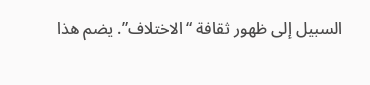السبيل إلى ظهور ثقافة “الاختلاف”. يضم هذا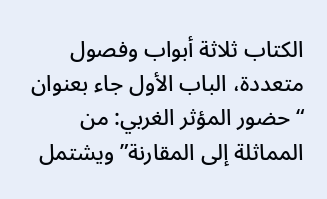الكتاب ثلاثة أبواب وفصول متعددة، الباب الأول جاء بعنوان “حضور المؤثر الغربي: من المماثلة إلى المقارنة” ويشتمل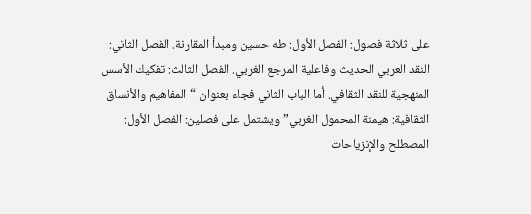على ثلاثة فصول: الفصل الأول: طه حسين ومبدأ المقارنة. الفصل الثاني: النقد العربي الحديث وفاعلية المرجع الغربي. الفصل الثالث: تفكيك الأسس المنهجية للنقد الثقافي. أما الباب الثاني فجاء بعنوان “المفاهيم والأنساق الثقافية: هيمنة المحمول الغربي” ويشتمل على فصلين: الفصل الأول: المصطلح والإنزياحات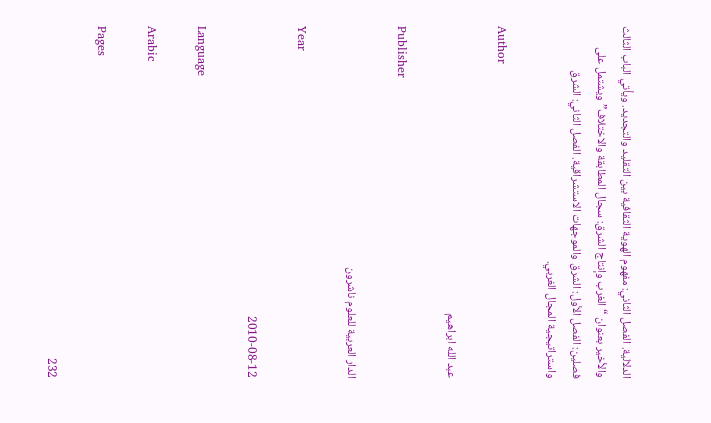الدلالية. الفصل الثاني: مفهوم الهوية الثقافية بين التقليد والتجديد. ويأتي الباب الثالث والأخير بعنوان “الغرب وإنتاج الشرق: سجال المطابقة والاختلاف” ويشتمل على فصلين: الفصل الأول: الشرق والموجهات الاستشراقية. الفصل الثاني: الشرق واستراتيجية المجال الغربي.

Author

عبد الله ابراهيم

Publisher

الدار العربية للعلوم ناشرون

Year

2010-08-12

Language

Arabic

Pages

232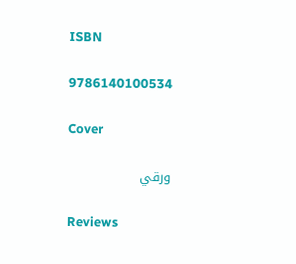ISBN

9786140100534

Cover

ورقي

Reviews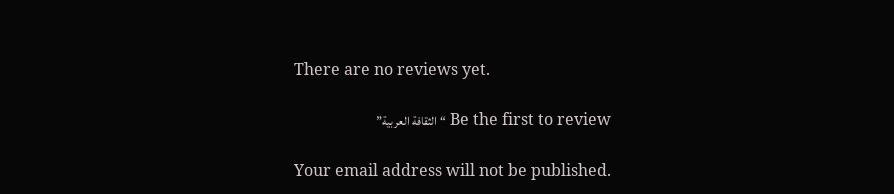There are no reviews yet.

Be the first to review “الثقافة العربية”

Your email address will not be published.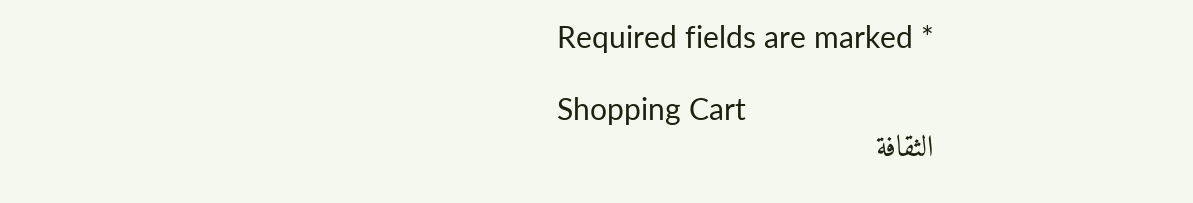Required fields are marked *

Shopping Cart
الثقافة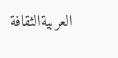العربيةالثقافة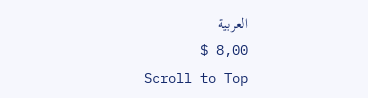العربية
8,00 $
Scroll to Top